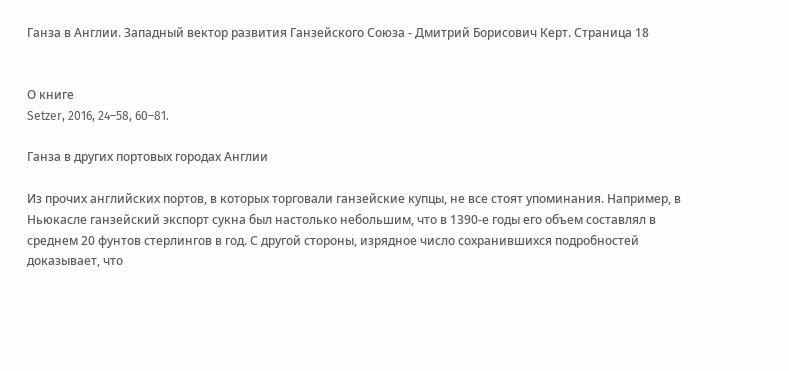Ганза в Англии. Западный вектор развития Ганзейского Союза - Дмитрий Борисович Керт. Страница 18


О книге
Setzer, 2016, 24–58, 60–81.

Ганза в других портовых городах Англии

Из прочих английских портов, в которых торговали ганзейские купцы, не все стоят упоминания. Например, в Ньюкасле ганзейский экспорт сукна был настолько небольшим, что в 1390-е годы его объем составлял в среднем 20 фунтов стерлингов в год. С другой стороны, изрядное число сохранившихся подробностей доказывает, что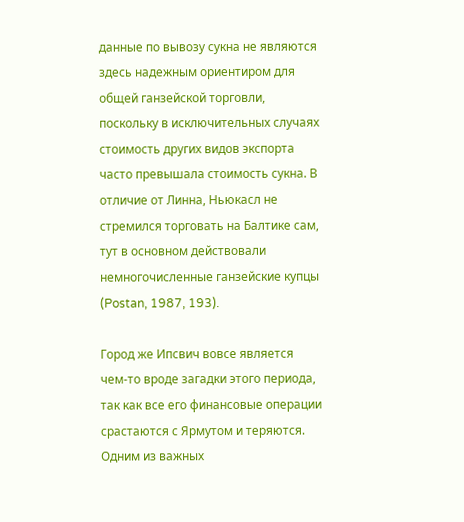данные по вывозу сукна не являются здесь надежным ориентиром для общей ганзейской торговли, поскольку в исключительных случаях стоимость других видов экспорта часто превышала стоимость сукна. В отличие от Линна, Ньюкасл не стремился торговать на Балтике сам, тут в основном действовали немногочисленные ганзейские купцы (Postan, 1987, 193).

Город же Ипсвич вовсе является чем-то вроде загадки этого периода, так как все его финансовые операции срастаются с Ярмутом и теряются. Одним из важных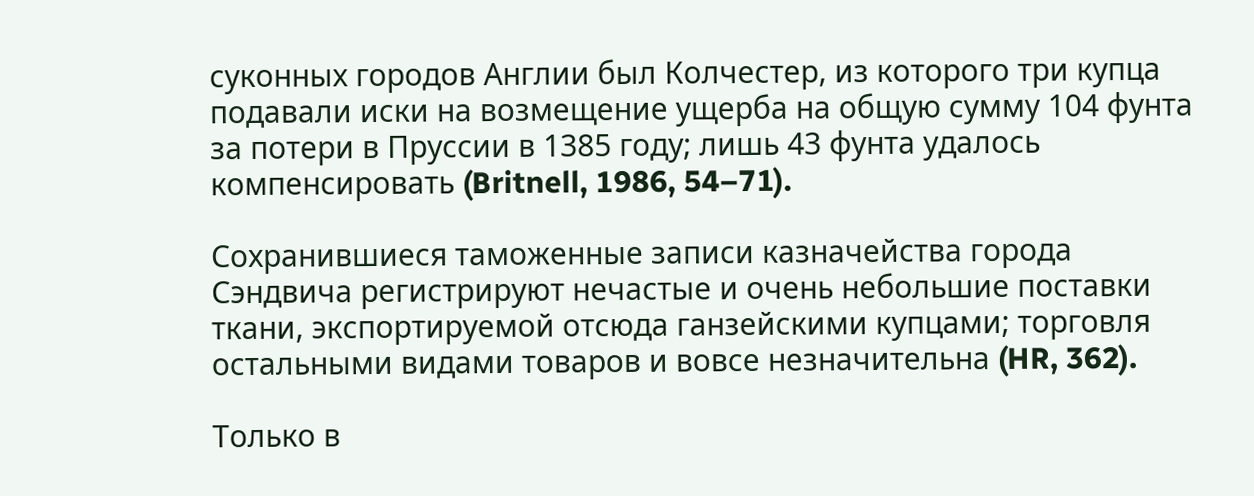суконных городов Англии был Колчестер, из которого три купца подавали иски на возмещение ущерба на общую сумму 104 фунта за потери в Пруссии в 1385 году; лишь 43 фунта удалось компенсировать (Britnell, 1986, 54–71).

Сохранившиеся таможенные записи казначейства города Сэндвича регистрируют нечастые и очень небольшие поставки ткани, экспортируемой отсюда ганзейскими купцами; торговля остальными видами товаров и вовсе незначительна (HR, 362).

Только в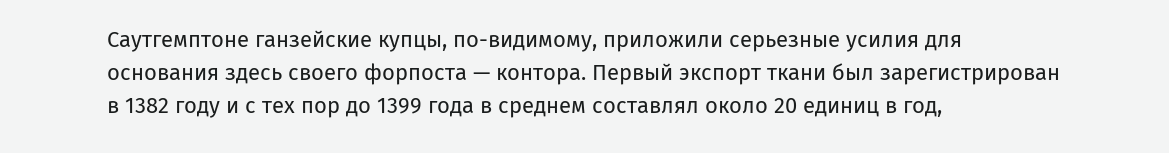Саутгемптоне ганзейские купцы, по-видимому, приложили серьезные усилия для основания здесь своего форпоста — контора. Первый экспорт ткани был зарегистрирован в 1382 году и с тех пор до 1399 года в среднем составлял около 20 единиц в год,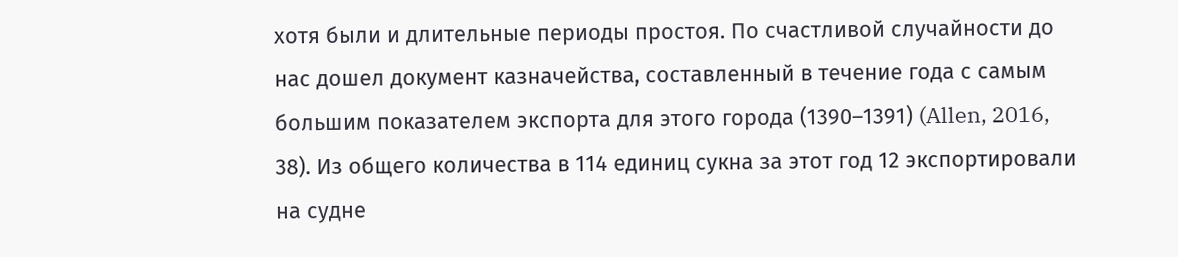хотя были и длительные периоды простоя. По счастливой случайности до нас дошел документ казначейства, составленный в течение года с самым большим показателем экспорта для этого города (1390–1391) (Allen, 2016, 38). Из общего количества в 114 единиц сукна за этот год 12 экспортировали на судне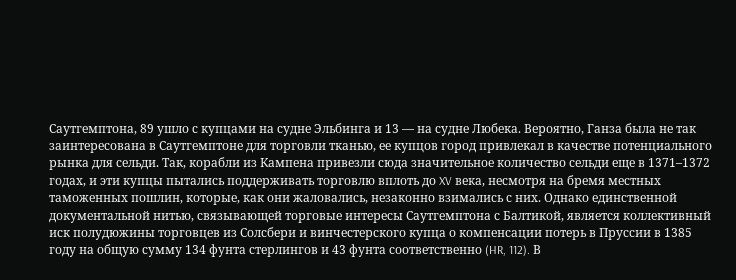Саутгемптона, 89 ушло с купцами на судне Эльбинга и 13 — на судне Любека. Вероятно, Ганза была не так заинтересована в Саутгемптоне для торговли тканью, ее купцов город привлекал в качестве потенциального рынка для сельди. Так, корабли из Кампена привезли сюда значительное количество сельди еще в 1371–1372 годах, и эти купцы пытались поддерживать торговлю вплоть до XV века, несмотря на бремя местных таможенных пошлин, которые, как они жаловались, незаконно взимались с них. Однако единственной документальной нитью, связывающей торговые интересы Саутгемптона с Балтикой, является коллективный иск полудюжины торговцев из Солсбери и винчестерского купца о компенсации потерь в Пруссии в 1385 году на общую сумму 134 фунта стерлингов и 43 фунта соответственно (HR, 112). В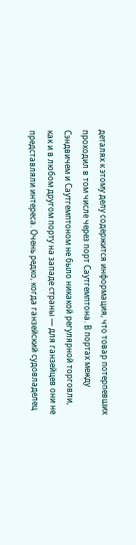деталях к этому делу содержится информация, что товар потерпевших проходил в том числе через порт Саутгемптона. В портах между Сэндвичем и Саутгемптоном не было никакой регулярной торговли, как и в любом другом порту на западе страны — для ганзейцев они не представляли интереса. Очень редко, когда ганзейский судовладелец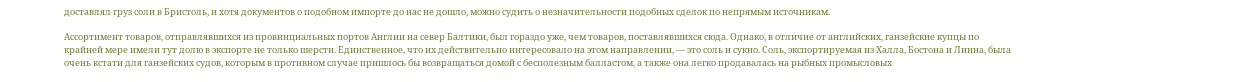доставлял груз соли в Бристоль, и хотя документов о подобном импорте до нас не дошло, можно судить о незначительности подобных сделок по непрямым источникам.

Ассортимент товаров, отправлявшихся из провинциальных портов Англии на север Балтики, был гораздо уже, чем товаров, поставлявшихся сюда. Однако, в отличие от английских, ганзейские купцы по крайней мере имели тут долю в экспорте не только шерсти. Единственное, что их действительно интересовало на этом направлении, — это соль и сукно. Соль, экспортируемая из Халла, Бостона и Линна, была очень кстати для ганзейских судов, которым в противном случае пришлось бы возвращаться домой с бесполезным балластом, а также она легко продавалась на рыбных промысловых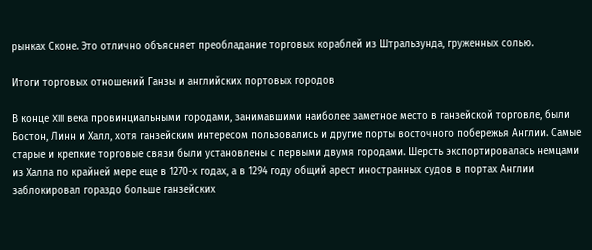рынках Сконе. Это отлично объясняет преобладание торговых кораблей из Штральзунда, груженных солью.

Итоги торговых отношений Ганзы и английских портовых городов

В конце XIII века провинциальными городами, занимавшими наиболее заметное место в ганзейской торговле, были Бостон, Линн и Халл, хотя ганзейским интересом пользовались и другие порты восточного побережья Англии. Самые старые и крепкие торговые связи были установлены с первыми двумя городами. Шерсть экспортировалась немцами из Халла по крайней мере еще в 1270-х годах, а в 1294 году общий арест иностранных судов в портах Англии заблокировал гораздо больше ганзейских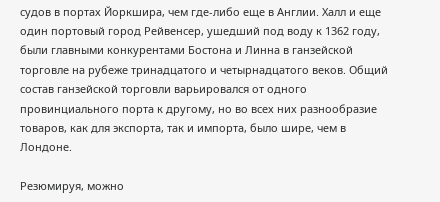судов в портах Йоркшира, чем где-либо еще в Англии. Халл и еще один портовый город Рейвенсер, ушедший под воду к 1362 году, были главными конкурентами Бостона и Линна в ганзейской торговле на рубеже тринадцатого и четырнадцатого веков. Общий состав ганзейской торговли варьировался от одного провинциального порта к другому, но во всех них разнообразие товаров, как для экспорта, так и импорта, было шире, чем в Лондоне.

Резюмируя, можно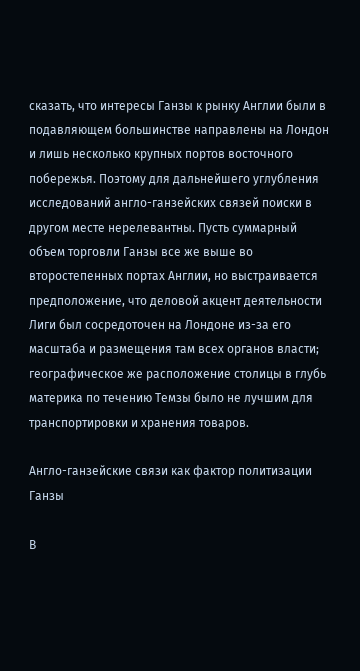сказать, что интересы Ганзы к рынку Англии были в подавляющем большинстве направлены на Лондон и лишь несколько крупных портов восточного побережья. Поэтому для дальнейшего углубления исследований англо-ганзейских связей поиски в другом месте нерелевантны. Пусть суммарный объем торговли Ганзы все же выше во второстепенных портах Англии, но выстраивается предположение, что деловой акцент деятельности Лиги был сосредоточен на Лондоне из-за его масштаба и размещения там всех органов власти; географическое же расположение столицы в глубь материка по течению Темзы было не лучшим для транспортировки и хранения товаров.

Англо-ганзейские связи как фактор политизации Ганзы

В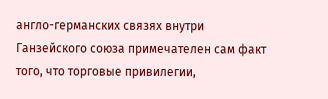англо-германских связях внутри Ганзейского союза примечателен сам факт того, что торговые привилегии,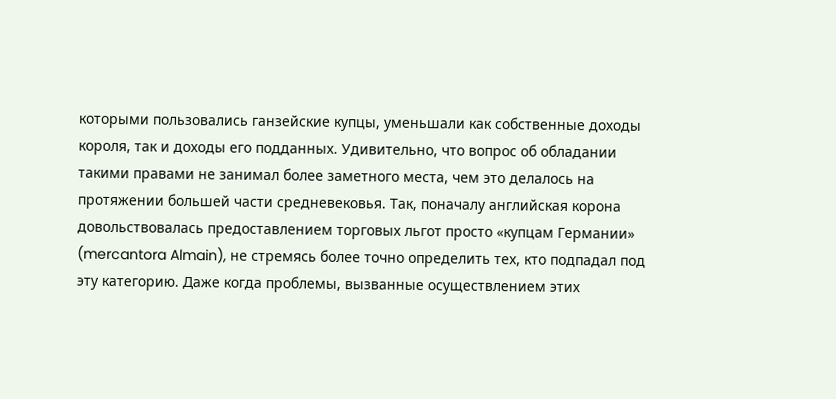которыми пользовались ганзейские купцы, уменьшали как собственные доходы короля, так и доходы его подданных. Удивительно, что вопрос об обладании такими правами не занимал более заметного места, чем это делалось на протяжении большей части средневековья. Так, поначалу английская корона довольствовалась предоставлением торговых льгот просто «купцам Германии» (mercantora Almain), не стремясь более точно определить тех, кто подпадал под эту категорию. Даже когда проблемы, вызванные осуществлением этих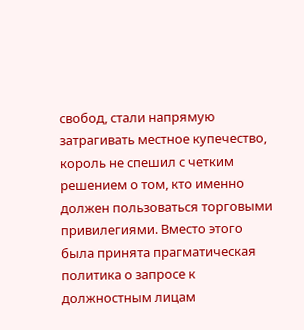свобод, стали напрямую затрагивать местное купечество, король не спешил с четким решением о том, кто именно должен пользоваться торговыми привилегиями. Вместо этого была принята прагматическая политика о запросе к должностным лицам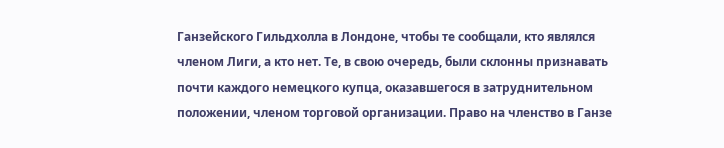Ганзейского Гильдхолла в Лондоне, чтобы те сообщали, кто являлся членом Лиги, а кто нет. Те, в свою очередь, были склонны признавать почти каждого немецкого купца, оказавшегося в затруднительном положении, членом торговой организации. Право на членство в Ганзе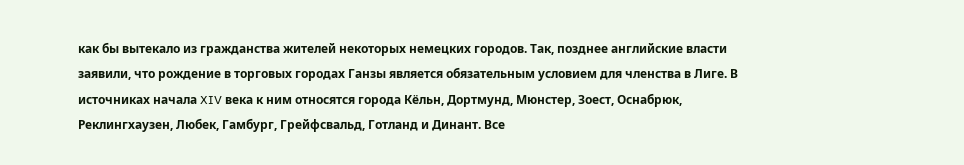как бы вытекало из гражданства жителей некоторых немецких городов. Так, позднее английские власти заявили, что рождение в торговых городах Ганзы является обязательным условием для членства в Лиге. В источниках начала XIV века к ним относятся города Кёльн, Дортмунд, Мюнстер, Зоест, Оснабрюк, Реклингхаузен, Любек, Гамбург, Грейфсвальд, Готланд и Динант. Все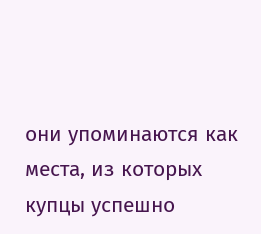они упоминаются как места, из которых купцы успешно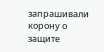запрашивали корону о защите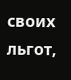своих льгот,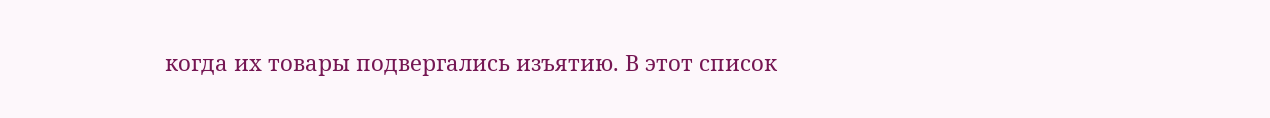когда их товары подвергались изъятию. В этот список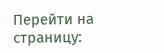Перейти на страницу: